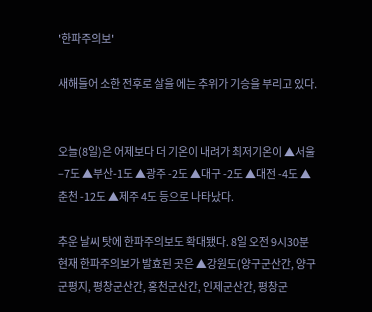'한파주의보'

새해들어 소한 전후로 살을 에는 추위가 기승을 부리고 있다.


오늘(8일)은 어제보다 더 기온이 내려가 최저기온이 ▲서울 –7도 ▲부산-1도 ▲광주 -2도 ▲대구 -2도 ▲대전 -4도 ▲춘천 -12도 ▲제주 4도 등으로 나타났다.

추운 날씨 탓에 한파주의보도 확대됐다. 8일 오전 9시30분 현재 한파주의보가 발효된 곳은 ▲강원도(양구군산간, 양구군평지, 평창군산간, 홍천군산간, 인제군산간, 평창군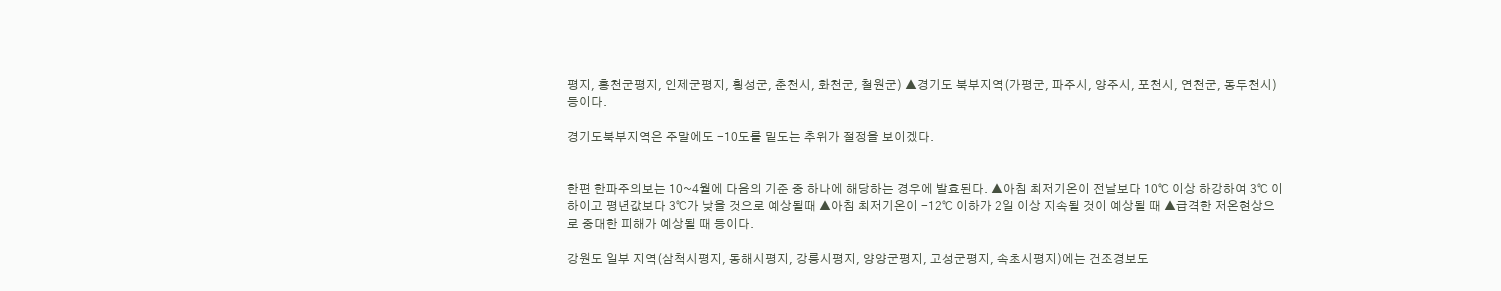평지, 홍천군평지, 인제군평지, 횡성군, 춘천시, 화천군, 철원군) ▲경기도 북부지역(가평군, 파주시, 양주시, 포천시, 연천군, 동두천시) 등이다.

경기도북부지역은 주말에도 -10도를 밑도는 추위가 절정을 보이겠다.


한편 한파주의보는 10~4월에 다음의 기준 중 하나에 해당하는 경우에 발효된다. ▲아침 최저기온이 전날보다 10℃ 이상 하강하여 3℃ 이하이고 평년값보다 3℃가 낮을 것으로 예상될때 ▲아침 최저기온이 -12℃ 이하가 2일 이상 지속될 것이 예상될 때 ▲급격한 저온현상으로 중대한 피해가 예상될 때 등이다.

강원도 일부 지역(삼척시평지, 동해시평지, 강릉시평지, 양양군평지, 고성군평지, 속초시평지)에는 건조경보도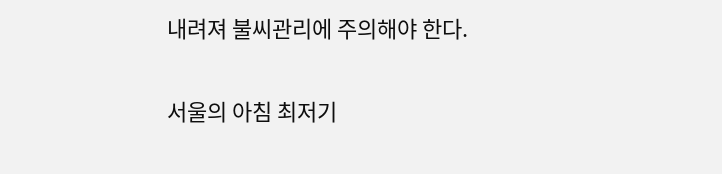내려져 불씨관리에 주의해야 한다.

서울의 아침 최저기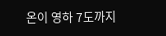온이 영하 7도까지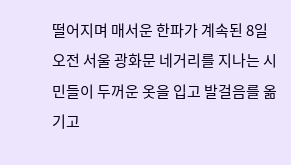떨어지며 매서운 한파가 계속된 8일 오전 서울 광화문 네거리를 지나는 시민들이 두꺼운 옷을 입고 발걸음를 옮기고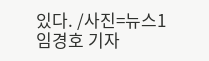있다. /사진=뉴스1 임경호 기자